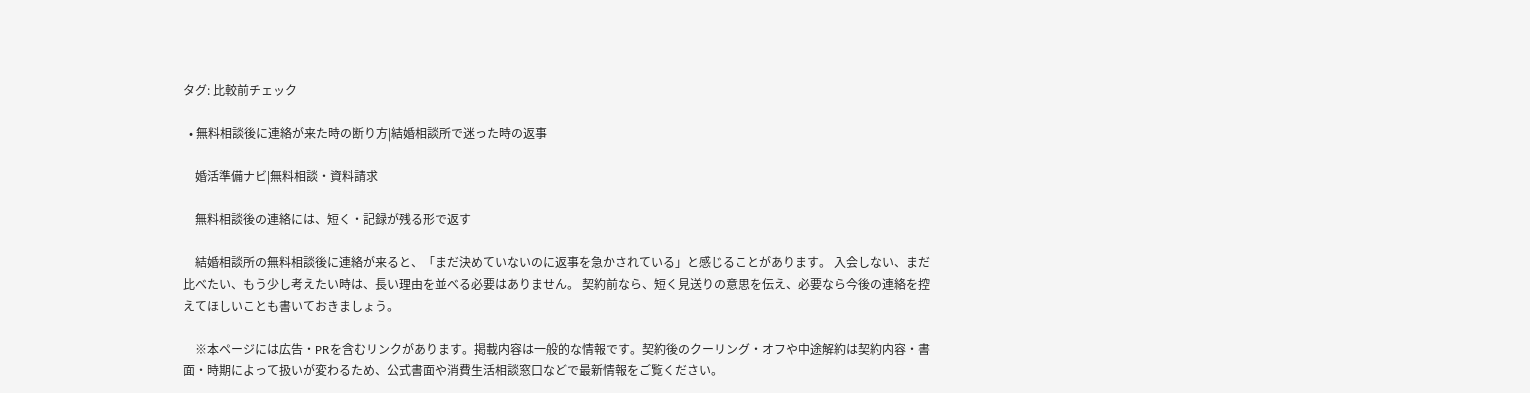タグ: 比較前チェック

  • 無料相談後に連絡が来た時の断り方|結婚相談所で迷った時の返事

    婚活準備ナビ|無料相談・資料請求

    無料相談後の連絡には、短く・記録が残る形で返す

    結婚相談所の無料相談後に連絡が来ると、「まだ決めていないのに返事を急かされている」と感じることがあります。 入会しない、まだ比べたい、もう少し考えたい時は、長い理由を並べる必要はありません。 契約前なら、短く見送りの意思を伝え、必要なら今後の連絡を控えてほしいことも書いておきましょう。

    ※本ページには広告・PRを含むリンクがあります。掲載内容は一般的な情報です。契約後のクーリング・オフや中途解約は契約内容・書面・時期によって扱いが変わるため、公式書面や消費生活相談窓口などで最新情報をご覧ください。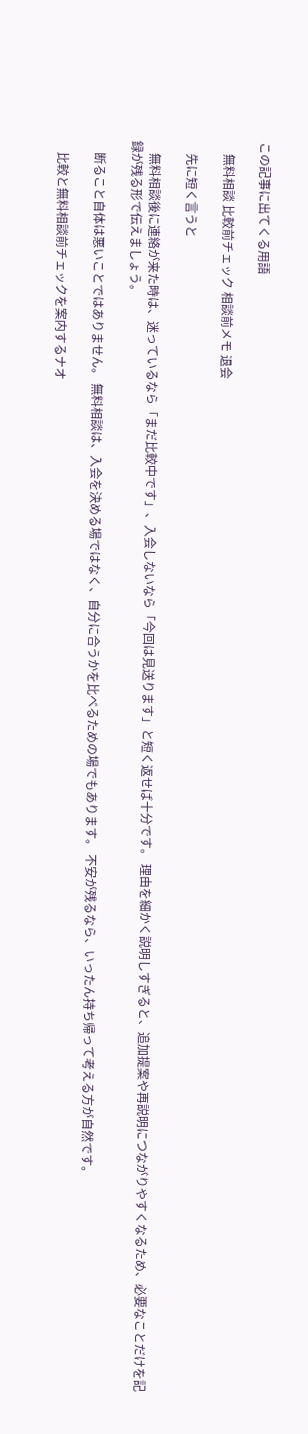この記事に出てくる用語

    無料相談 比較前チェック 相談前メモ 退会

    先に短く言うと

    無料相談後に連絡が来た時は、迷っているなら「まだ比較中です」、入会しないなら「今回は見送ります」と短く返せば十分です。 理由を細かく説明しすぎると、追加提案や再説明につながりやすくなるため、必要なことだけを記録が残る形で伝えましょう。

    断ること自体は悪いことではありません。 無料相談は、入会を決める場ではなく、自分に合うかを比べるための場でもあります。 不安が残るなら、いったん持ち帰って考える方が自然です。

    比較と無料相談前チェックを案内するナオ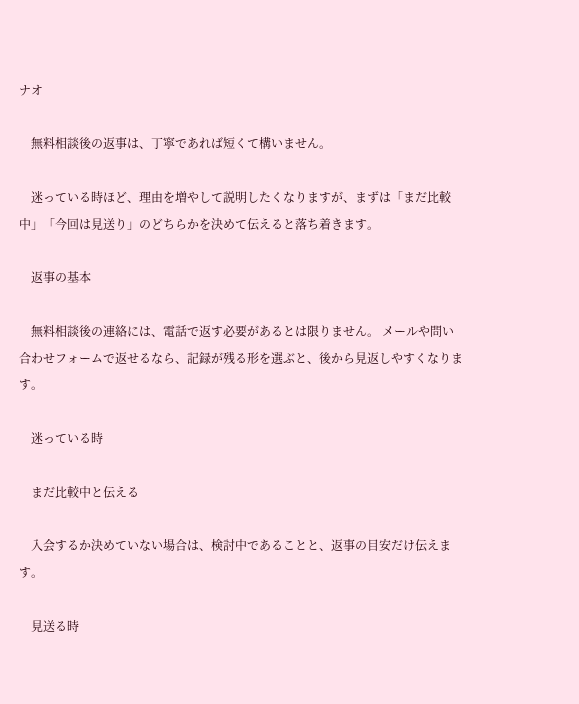ナオ

    無料相談後の返事は、丁寧であれば短くて構いません。

    迷っている時ほど、理由を増やして説明したくなりますが、まずは「まだ比較中」「今回は見送り」のどちらかを決めて伝えると落ち着きます。

    返事の基本

    無料相談後の連絡には、電話で返す必要があるとは限りません。 メールや問い合わせフォームで返せるなら、記録が残る形を選ぶと、後から見返しやすくなります。

    迷っている時

    まだ比較中と伝える

    入会するか決めていない場合は、検討中であることと、返事の目安だけ伝えます。

    見送る時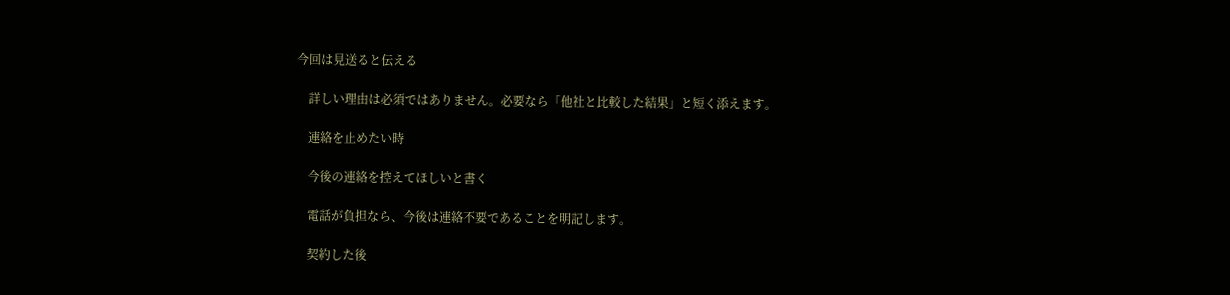今回は見送ると伝える

    詳しい理由は必須ではありません。必要なら「他社と比較した結果」と短く添えます。

    連絡を止めたい時

    今後の連絡を控えてほしいと書く

    電話が負担なら、今後は連絡不要であることを明記します。

    契約した後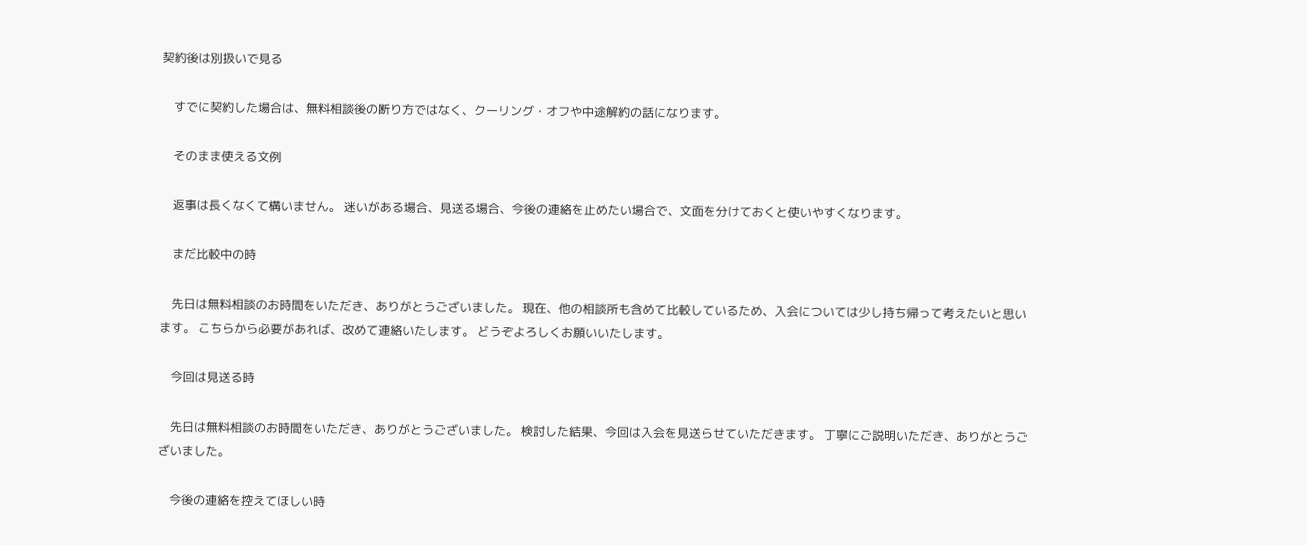契約後は別扱いで見る

    すでに契約した場合は、無料相談後の断り方ではなく、クーリング・オフや中途解約の話になります。

    そのまま使える文例

    返事は長くなくて構いません。 迷いがある場合、見送る場合、今後の連絡を止めたい場合で、文面を分けておくと使いやすくなります。

    まだ比較中の時

    先日は無料相談のお時間をいただき、ありがとうございました。 現在、他の相談所も含めて比較しているため、入会については少し持ち帰って考えたいと思います。 こちらから必要があれば、改めて連絡いたします。 どうぞよろしくお願いいたします。

    今回は見送る時

    先日は無料相談のお時間をいただき、ありがとうございました。 検討した結果、今回は入会を見送らせていただきます。 丁寧にご説明いただき、ありがとうございました。

    今後の連絡を控えてほしい時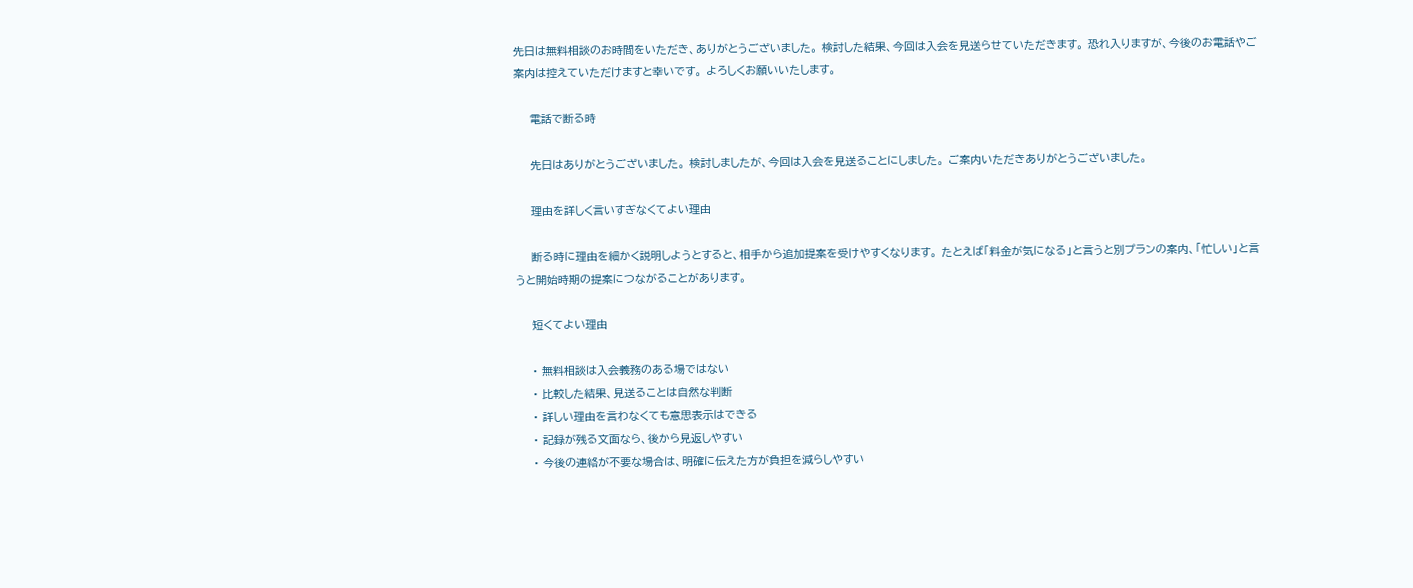先日は無料相談のお時間をいただき、ありがとうございました。 検討した結果、今回は入会を見送らせていただきます。 恐れ入りますが、今後のお電話やご案内は控えていただけますと幸いです。 よろしくお願いいたします。

    電話で断る時

    先日はありがとうございました。 検討しましたが、今回は入会を見送ることにしました。 ご案内いただきありがとうございました。

    理由を詳しく言いすぎなくてよい理由

    断る時に理由を細かく説明しようとすると、相手から追加提案を受けやすくなります。 たとえば「料金が気になる」と言うと別プランの案内、「忙しい」と言うと開始時期の提案につながることがあります。

    短くてよい理由

    • 無料相談は入会義務のある場ではない
    • 比較した結果、見送ることは自然な判断
    • 詳しい理由を言わなくても意思表示はできる
    • 記録が残る文面なら、後から見返しやすい
    • 今後の連絡が不要な場合は、明確に伝えた方が負担を減らしやすい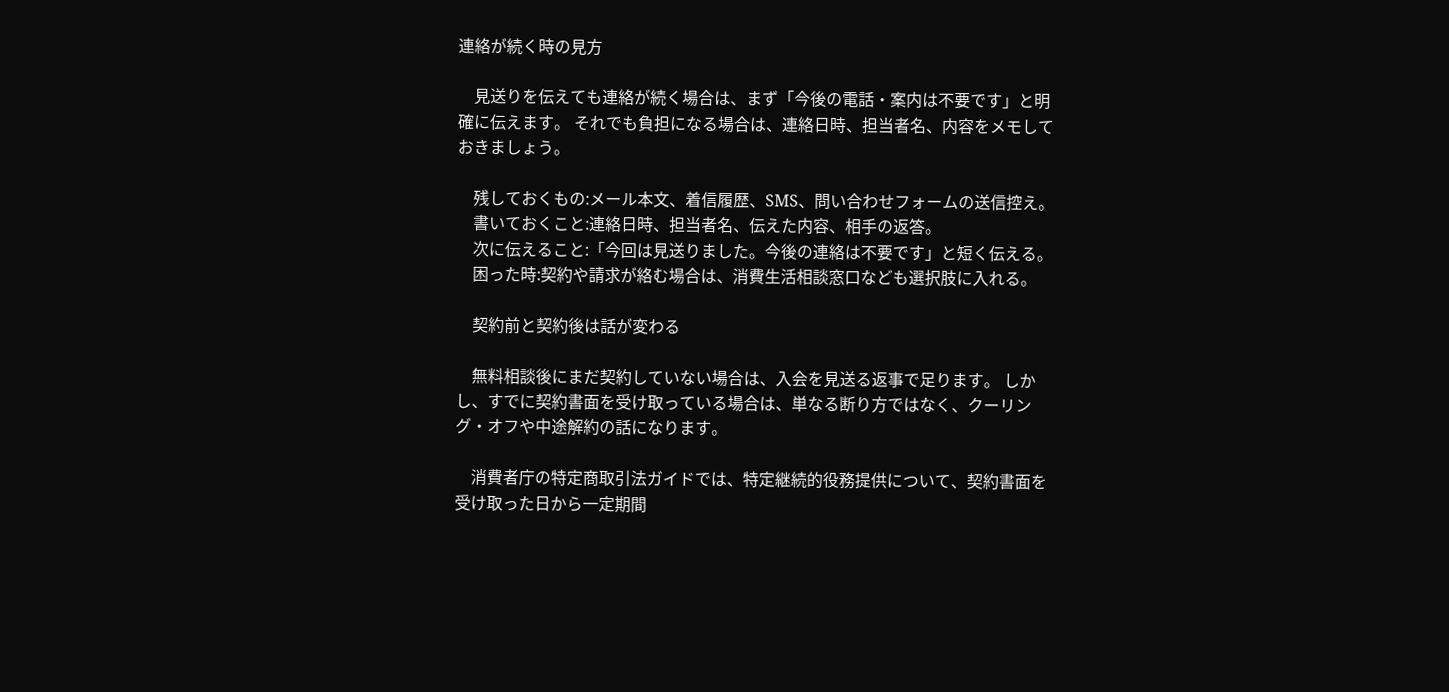連絡が続く時の見方

    見送りを伝えても連絡が続く場合は、まず「今後の電話・案内は不要です」と明確に伝えます。 それでも負担になる場合は、連絡日時、担当者名、内容をメモしておきましょう。

    残しておくもの:メール本文、着信履歴、SMS、問い合わせフォームの送信控え。
    書いておくこと:連絡日時、担当者名、伝えた内容、相手の返答。
    次に伝えること:「今回は見送りました。今後の連絡は不要です」と短く伝える。
    困った時:契約や請求が絡む場合は、消費生活相談窓口なども選択肢に入れる。

    契約前と契約後は話が変わる

    無料相談後にまだ契約していない場合は、入会を見送る返事で足ります。 しかし、すでに契約書面を受け取っている場合は、単なる断り方ではなく、クーリング・オフや中途解約の話になります。

    消費者庁の特定商取引法ガイドでは、特定継続的役務提供について、契約書面を受け取った日から一定期間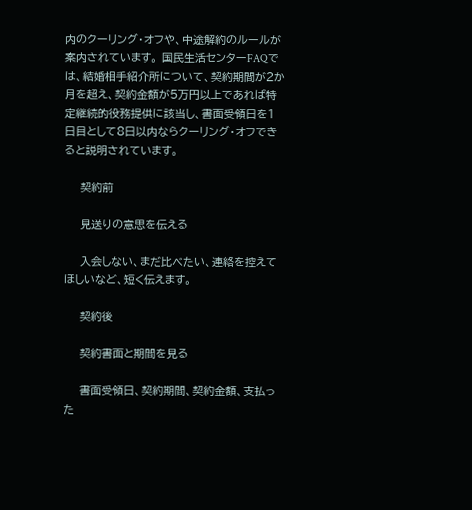内のクーリング・オフや、中途解約のルールが案内されています。 国民生活センターFAQでは、結婚相手紹介所について、契約期間が2か月を超え、契約金額が5万円以上であれば特定継続的役務提供に該当し、書面受領日を1日目として8日以内ならクーリング・オフできると説明されています。

    契約前

    見送りの意思を伝える

    入会しない、まだ比べたい、連絡を控えてほしいなど、短く伝えます。

    契約後

    契約書面と期間を見る

    書面受領日、契約期間、契約金額、支払った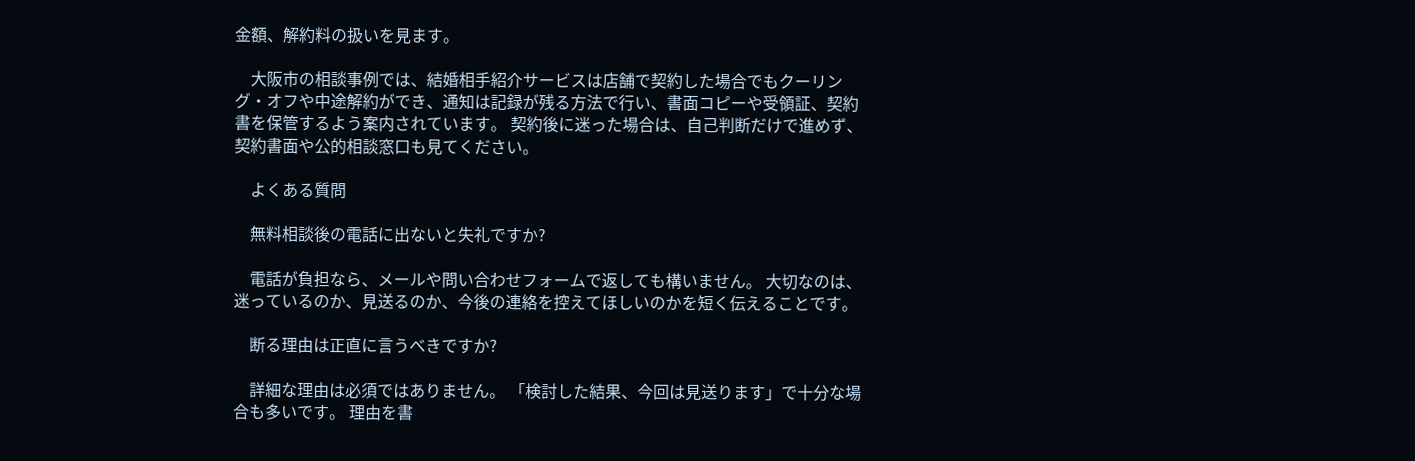金額、解約料の扱いを見ます。

    大阪市の相談事例では、結婚相手紹介サービスは店舗で契約した場合でもクーリング・オフや中途解約ができ、通知は記録が残る方法で行い、書面コピーや受領証、契約書を保管するよう案内されています。 契約後に迷った場合は、自己判断だけで進めず、契約書面や公的相談窓口も見てください。

    よくある質問

    無料相談後の電話に出ないと失礼ですか?

    電話が負担なら、メールや問い合わせフォームで返しても構いません。 大切なのは、迷っているのか、見送るのか、今後の連絡を控えてほしいのかを短く伝えることです。

    断る理由は正直に言うべきですか?

    詳細な理由は必須ではありません。 「検討した結果、今回は見送ります」で十分な場合も多いです。 理由を書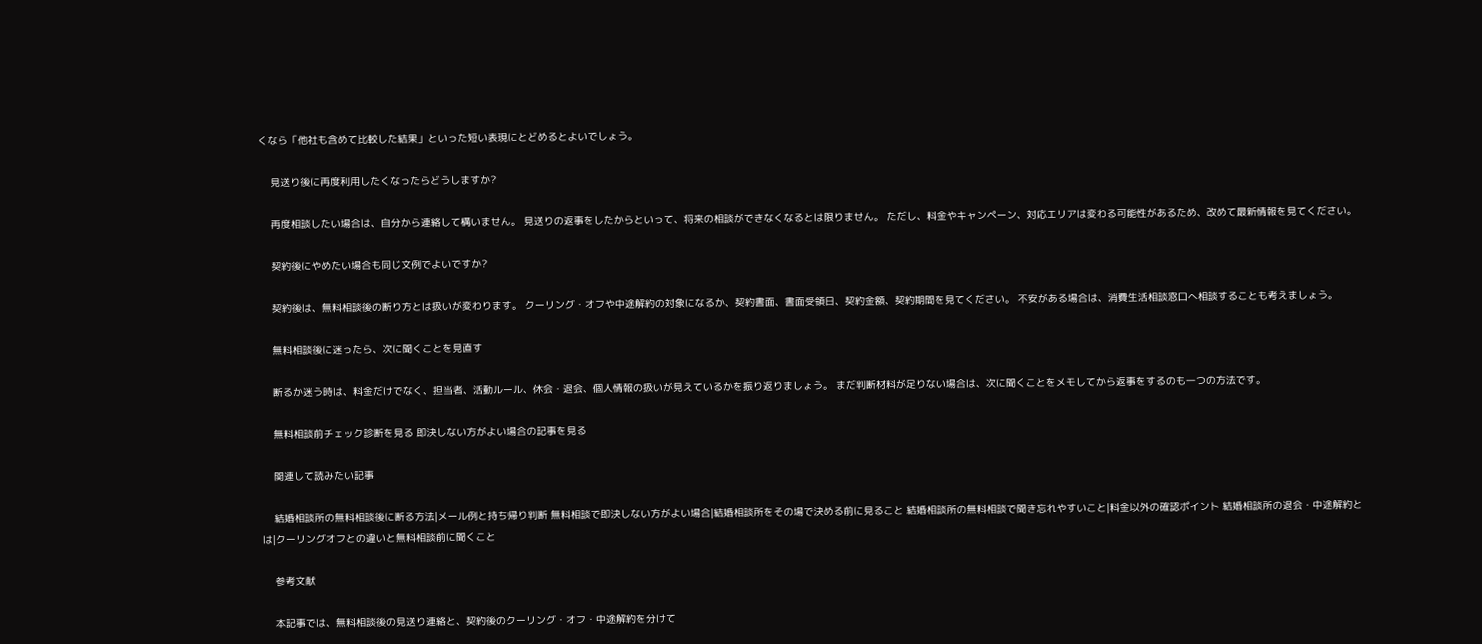くなら「他社も含めて比較した結果」といった短い表現にとどめるとよいでしょう。

    見送り後に再度利用したくなったらどうしますか?

    再度相談したい場合は、自分から連絡して構いません。 見送りの返事をしたからといって、将来の相談ができなくなるとは限りません。 ただし、料金やキャンペーン、対応エリアは変わる可能性があるため、改めて最新情報を見てください。

    契約後にやめたい場合も同じ文例でよいですか?

    契約後は、無料相談後の断り方とは扱いが変わります。 クーリング・オフや中途解約の対象になるか、契約書面、書面受領日、契約金額、契約期間を見てください。 不安がある場合は、消費生活相談窓口へ相談することも考えましょう。

    無料相談後に迷ったら、次に聞くことを見直す

    断るか迷う時は、料金だけでなく、担当者、活動ルール、休会・退会、個人情報の扱いが見えているかを振り返りましょう。 まだ判断材料が足りない場合は、次に聞くことをメモしてから返事をするのも一つの方法です。

    無料相談前チェック診断を見る 即決しない方がよい場合の記事を見る

    関連して読みたい記事

    結婚相談所の無料相談後に断る方法|メール例と持ち帰り判断 無料相談で即決しない方がよい場合|結婚相談所をその場で決める前に見ること 結婚相談所の無料相談で聞き忘れやすいこと|料金以外の確認ポイント 結婚相談所の退会・中途解約とは|クーリングオフとの違いと無料相談前に聞くこと

    参考文献

    本記事では、無料相談後の見送り連絡と、契約後のクーリング・オフ・中途解約を分けて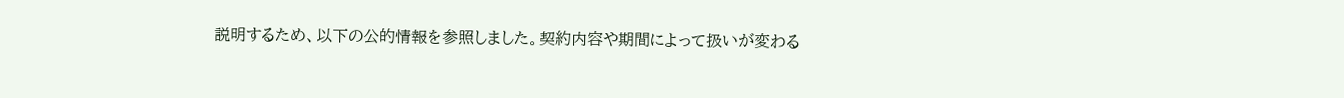説明するため、以下の公的情報を参照しました。契約内容や期間によって扱いが変わる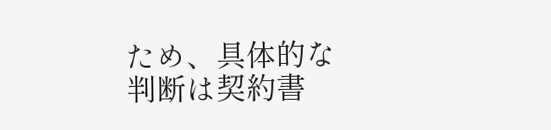ため、具体的な判断は契約書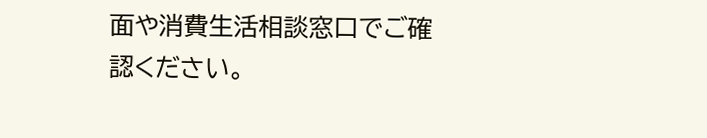面や消費生活相談窓口でご確認ください。